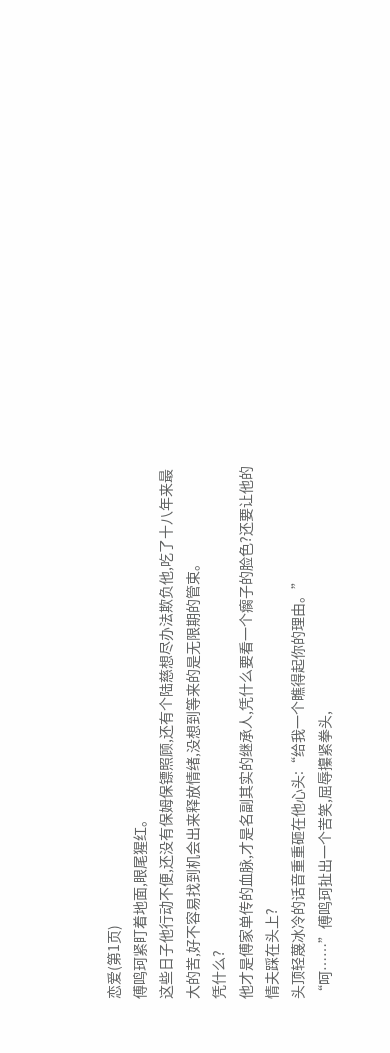恋爱(第1页)
傅鸣珂紧盯着地面,眼尾猩红。
这些日子他行动不便,还没有保姆保镖照顾,还有个陆慈想尽办法欺负他,吃了十八年来最大的苦,好不容易找到机会出来释放情绪,没想到等来的是无限期的管束。
凭什么?
他才是傅家单传的血脉,才是名副其实的继承人,凭什么要看一个瘸子的脸色?还要让他的情夫踩在头上?
头顶轻蔑冰冷的话音重重砸在他心头:“给我一个瞧得起你的理由。”
“呵……”傅鸣珂扯出一个苦笑,屈辱攥紧拳头,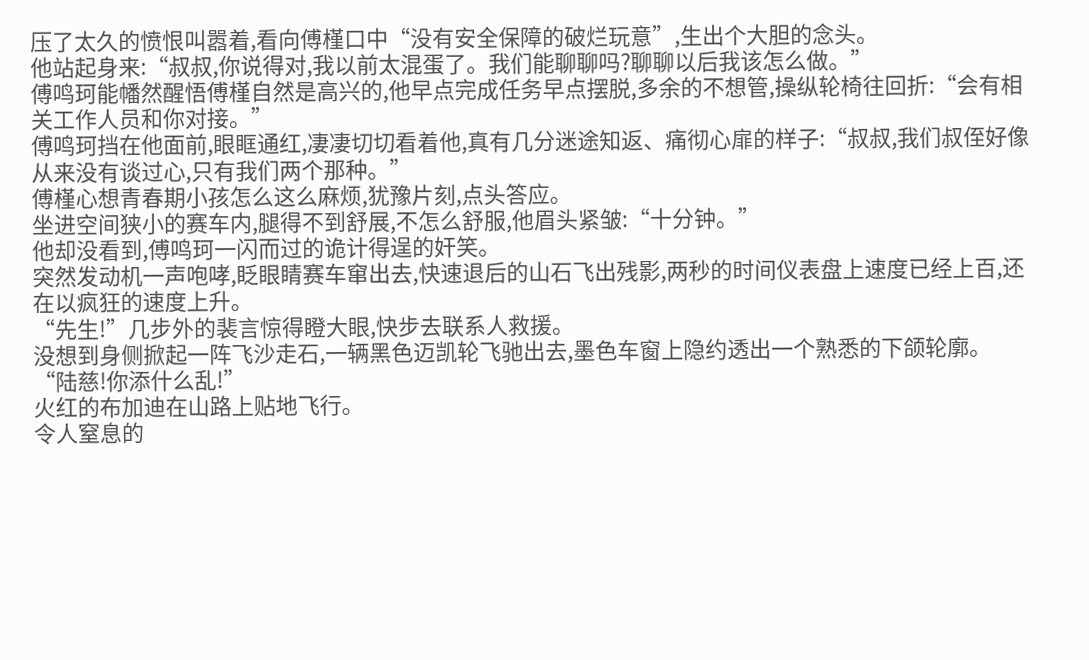压了太久的愤恨叫嚣着,看向傅槿口中“没有安全保障的破烂玩意”,生出个大胆的念头。
他站起身来:“叔叔,你说得对,我以前太混蛋了。我们能聊聊吗?聊聊以后我该怎么做。”
傅鸣珂能幡然醒悟傅槿自然是高兴的,他早点完成任务早点摆脱,多余的不想管,操纵轮椅往回折:“会有相关工作人员和你对接。”
傅鸣珂挡在他面前,眼眶通红,凄凄切切看着他,真有几分迷途知返、痛彻心扉的样子:“叔叔,我们叔侄好像从来没有谈过心,只有我们两个那种。”
傅槿心想青春期小孩怎么这么麻烦,犹豫片刻,点头答应。
坐进空间狭小的赛车内,腿得不到舒展,不怎么舒服,他眉头紧皱:“十分钟。”
他却没看到,傅鸣珂一闪而过的诡计得逞的奸笑。
突然发动机一声咆哮,眨眼睛赛车窜出去,快速退后的山石飞出残影,两秒的时间仪表盘上速度已经上百,还在以疯狂的速度上升。
“先生!”几步外的裴言惊得瞪大眼,快步去联系人救援。
没想到身侧掀起一阵飞沙走石,一辆黑色迈凯轮飞驰出去,墨色车窗上隐约透出一个熟悉的下颌轮廓。
“陆慈!你添什么乱!”
火红的布加迪在山路上贴地飞行。
令人窒息的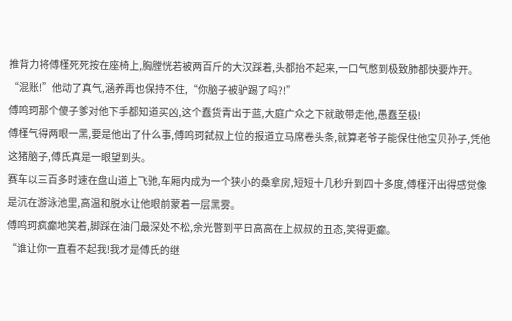推背力将傅槿死死按在座椅上,胸膛恍若被两百斤的大汉踩着,头都抬不起来,一口气憋到极致肺都快要炸开。
“混账!”他动了真气,涵养再也保持不住,“你脑子被驴踢了吗?!”
傅鸣珂那个傻子爹对他下手都知道买凶,这个蠢货青出于蓝,大庭广众之下就敢带走他,愚蠢至极!
傅槿气得两眼一黑,要是他出了什么事,傅鸣珂弑叔上位的报道立马席卷头条,就算老爷子能保住他宝贝孙子,凭他这猪脑子,傅氏真是一眼望到头。
赛车以三百多时速在盘山道上飞驰,车厢内成为一个狭小的桑拿房,短短十几秒升到四十多度,傅槿汗出得感觉像是沉在游泳池里,高温和脱水让他眼前蒙着一层黑雾。
傅鸣珂疯癫地笑着,脚踩在油门最深处不松,余光瞥到平日高高在上叔叔的丑态,笑得更癫。
“谁让你一直看不起我!我才是傅氏的继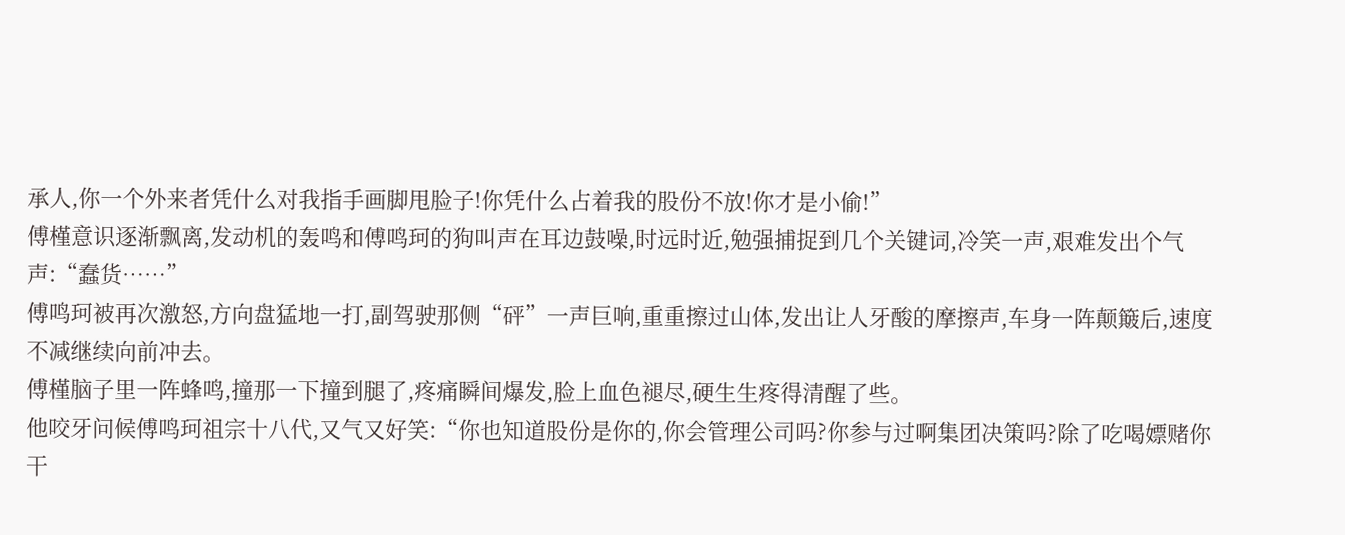承人,你一个外来者凭什么对我指手画脚甩脸子!你凭什么占着我的股份不放!你才是小偷!”
傅槿意识逐渐飘离,发动机的轰鸣和傅鸣珂的狗叫声在耳边鼓噪,时远时近,勉强捕捉到几个关键词,冷笑一声,艰难发出个气声:“蠢货……”
傅鸣珂被再次激怒,方向盘猛地一打,副驾驶那侧“砰”一声巨响,重重擦过山体,发出让人牙酸的摩擦声,车身一阵颠簸后,速度不减继续向前冲去。
傅槿脑子里一阵蜂鸣,撞那一下撞到腿了,疼痛瞬间爆发,脸上血色褪尽,硬生生疼得清醒了些。
他咬牙问候傅鸣珂祖宗十八代,又气又好笑:“你也知道股份是你的,你会管理公司吗?你参与过啊集团决策吗?除了吃喝嫖赌你干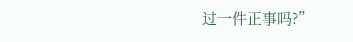过一件正事吗?”